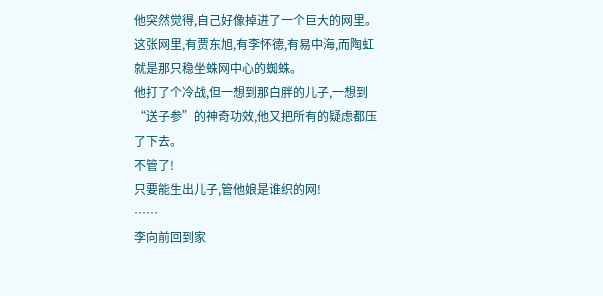他突然觉得,自己好像掉进了一个巨大的网里。这张网里,有贾东旭,有李怀德,有易中海,而陶虹就是那只稳坐蛛网中心的蜘蛛。
他打了个冷战,但一想到那白胖的儿子,一想到“送子参”的神奇功效,他又把所有的疑虑都压了下去。
不管了!
只要能生出儿子,管他娘是谁织的网!
……
李向前回到家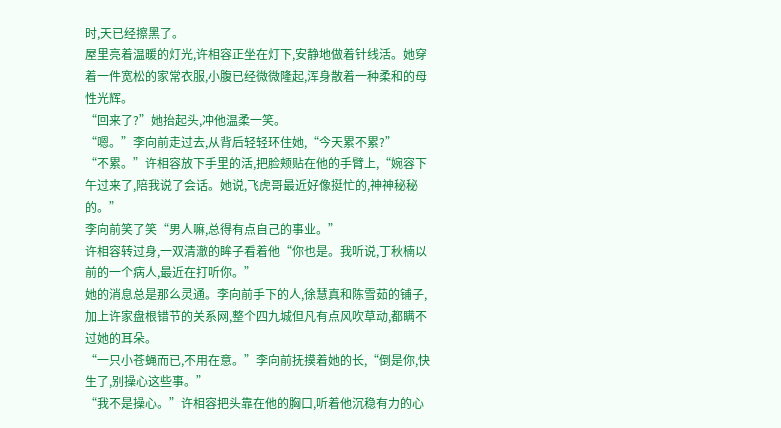时,天已经擦黑了。
屋里亮着温暖的灯光,许相容正坐在灯下,安静地做着针线活。她穿着一件宽松的家常衣服,小腹已经微微隆起,浑身散着一种柔和的母性光辉。
“回来了?”她抬起头,冲他温柔一笑。
“嗯。”李向前走过去,从背后轻轻环住她,“今天累不累?”
“不累。”许相容放下手里的活,把脸颊贴在他的手臂上,“婉容下午过来了,陪我说了会话。她说,飞虎哥最近好像挺忙的,神神秘秘的。”
李向前笑了笑“男人嘛,总得有点自己的事业。”
许相容转过身,一双清澈的眸子看着他“你也是。我听说,丁秋楠以前的一个病人,最近在打听你。”
她的消息总是那么灵通。李向前手下的人,徐慧真和陈雪茹的铺子,加上许家盘根错节的关系网,整个四九城但凡有点风吹草动,都瞒不过她的耳朵。
“一只小苍蝇而已,不用在意。”李向前抚摸着她的长,“倒是你,快生了,别操心这些事。”
“我不是操心。”许相容把头靠在他的胸口,听着他沉稳有力的心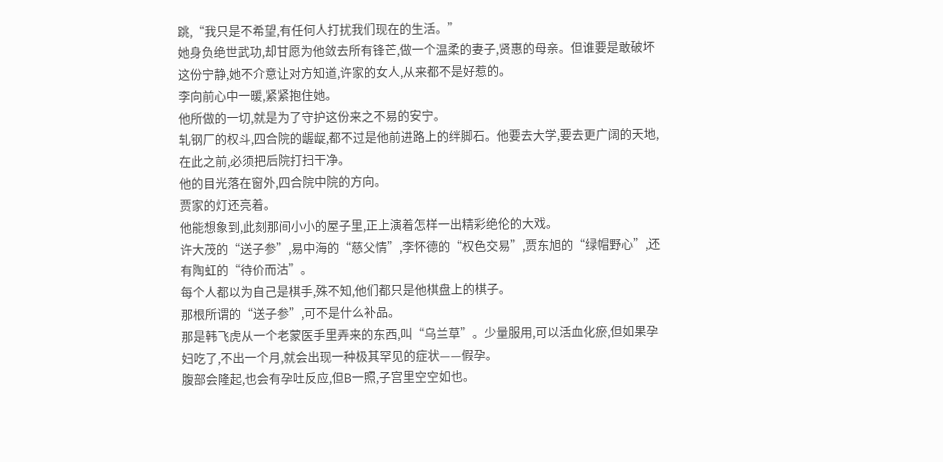跳,“我只是不希望,有任何人打扰我们现在的生活。”
她身负绝世武功,却甘愿为他敛去所有锋芒,做一个温柔的妻子,贤惠的母亲。但谁要是敢破坏这份宁静,她不介意让对方知道,许家的女人,从来都不是好惹的。
李向前心中一暖,紧紧抱住她。
他所做的一切,就是为了守护这份来之不易的安宁。
轧钢厂的权斗,四合院的龌龊,都不过是他前进路上的绊脚石。他要去大学,要去更广阔的天地,在此之前,必须把后院打扫干净。
他的目光落在窗外,四合院中院的方向。
贾家的灯还亮着。
他能想象到,此刻那间小小的屋子里,正上演着怎样一出精彩绝伦的大戏。
许大茂的“送子参”,易中海的“慈父情”,李怀德的“权色交易”,贾东旭的“绿帽野心”,还有陶虹的“待价而沽”。
每个人都以为自己是棋手,殊不知,他们都只是他棋盘上的棋子。
那根所谓的“送子参”,可不是什么补品。
那是韩飞虎从一个老蒙医手里弄来的东西,叫“乌兰草”。少量服用,可以活血化瘀,但如果孕妇吃了,不出一个月,就会出现一种极其罕见的症状——假孕。
腹部会隆起,也会有孕吐反应,但B一照,子宫里空空如也。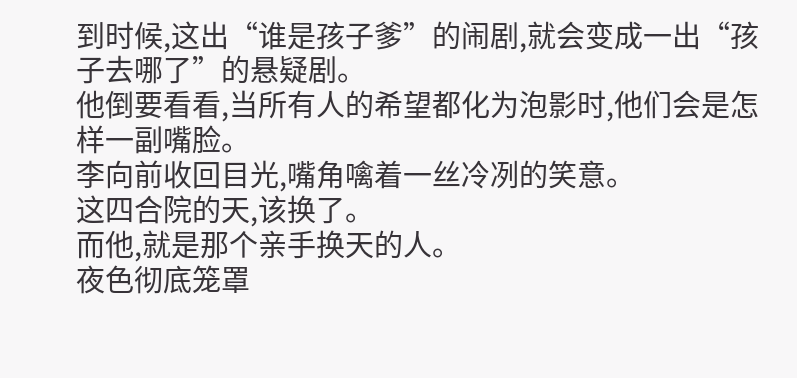到时候,这出“谁是孩子爹”的闹剧,就会变成一出“孩子去哪了”的悬疑剧。
他倒要看看,当所有人的希望都化为泡影时,他们会是怎样一副嘴脸。
李向前收回目光,嘴角噙着一丝冷冽的笑意。
这四合院的天,该换了。
而他,就是那个亲手换天的人。
夜色彻底笼罩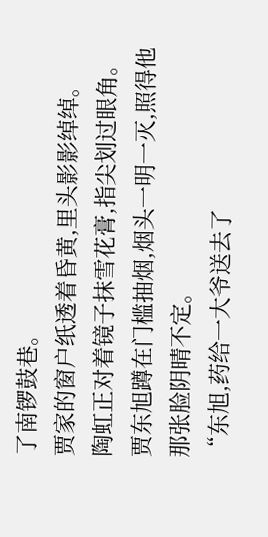了南锣鼓巷。
贾家的窗户纸透着昏黄,里头影影绰绰。
陶虹正对着镜子抹雪花膏,指尖划过眼角。
贾东旭蹲在门槛抽烟,烟头一明一灭,照得他那张脸阴晴不定。
“东旭,药给一大爷送去了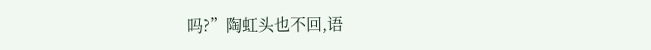吗?”陶虹头也不回,语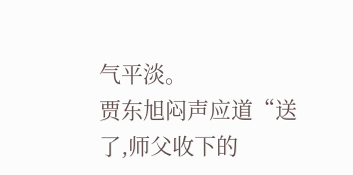气平淡。
贾东旭闷声应道“送了,师父收下的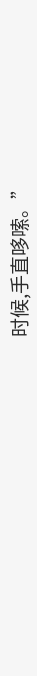时候,手直哆嗦。”